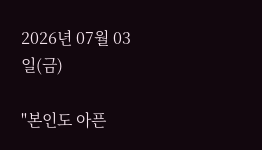2026년 07월 03일(금)

"본인도 아픈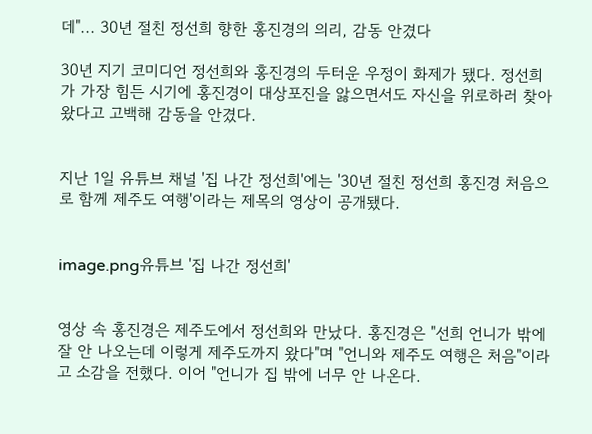데"... 30년 절친 정선희 향한 홍진경의 의리, 감동 안겼다

30년 지기 코미디언 정선희와 홍진경의 두터운 우정이 화제가 됐다. 정선희가 가장 힘든 시기에 홍진경이 대상포진을 앓으면서도 자신을 위로하러 찾아왔다고 고백해 감동을 안겼다.


지난 1일 유튜브 채널 '집 나간 정선희'에는 '30년 절친 정선희 홍진경 처음으로 함께 제주도 여행'이라는 제목의 영상이 공개됐다.


image.png유튜브 '집 나간 정선희'


영상 속 홍진경은 제주도에서 정선희와 만났다. 홍진경은 "선희 언니가 밖에 잘 안 나오는데 이렇게 제주도까지 왔다"며 "언니와 제주도 여행은 처음"이라고 소감을 전했다. 이어 "언니가 집 밖에 너무 안 나온다.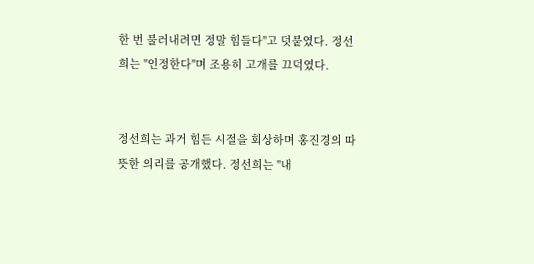한 번 불러내려면 정말 힘들다"고 덧붙였다. 정선희는 "인정한다"며 조용히 고개를 끄덕였다.


정선희는 과거 힘든 시절을 회상하며 홍진경의 따뜻한 의리를 공개했다. 정선희는 "내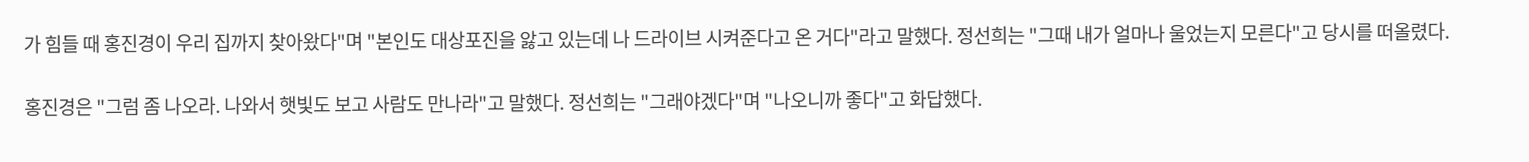가 힘들 때 홍진경이 우리 집까지 찾아왔다"며 "본인도 대상포진을 앓고 있는데 나 드라이브 시켜준다고 온 거다"라고 말했다. 정선희는 "그때 내가 얼마나 울었는지 모른다"고 당시를 떠올렸다.


홍진경은 "그럼 좀 나오라. 나와서 햇빛도 보고 사람도 만나라"고 말했다. 정선희는 "그래야겠다"며 "나오니까 좋다"고 화답했다.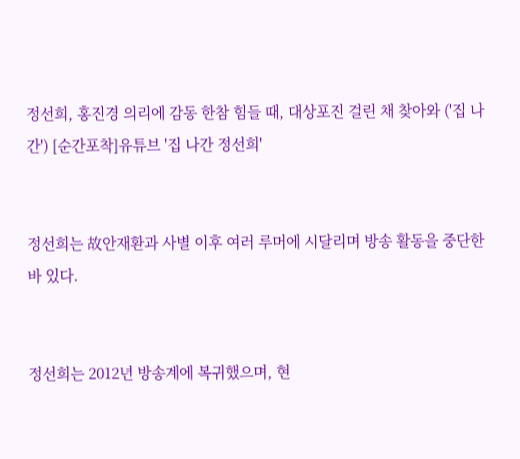정선희, 홍진경 의리에 감동 한참 힘들 때, 대상포진 걸린 채 찾아와 ('집 나간') [순간포착]유튜브 '집 나간 정선희'


정선희는 故안재환과 사별 이후 여러 루머에 시달리며 방송 활동을 중단한 바 있다.


정선희는 2012년 방송계에 복귀했으며, 현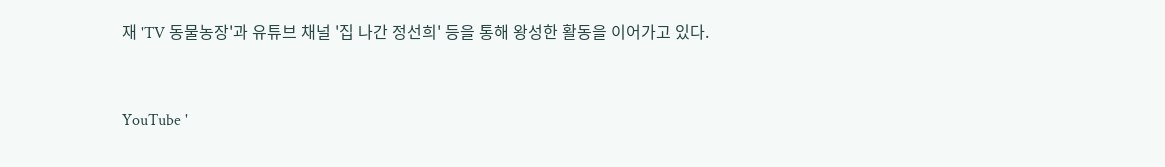재 'TV 동물농장'과 유튜브 채널 '집 나간 정선희' 등을 통해 왕성한 활동을 이어가고 있다.


YouTube '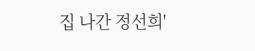집 나간 정선희'